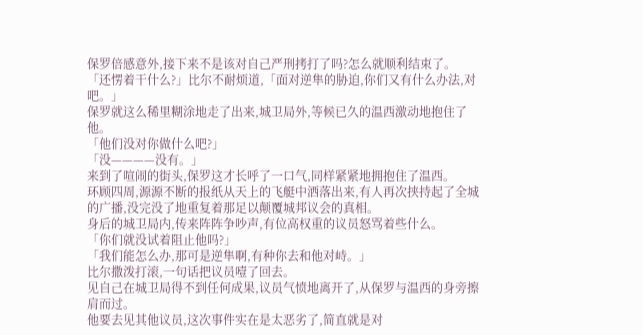保罗倍感意外,接下来不是该对自己严刑拷打了吗?怎么就顺利结束了。
「还愣着干什么?」比尔不耐烦道,「面对逆隼的胁迫,你们又有什么办法,对吧。」
保罗就这么稀里糊涂地走了出来,城卫局外,等候已久的温西激动地抱住了他。
「他们没对你做什么吧?」
「没————没有。」
来到了喧闹的街头,保罗这才长呼了一口气,同样紧紧地拥抱住了温西。
环顾四周,源源不断的报纸从天上的飞艇中洒落出来,有人再次挟持起了全城的广播,没完没了地重复着那足以颠覆城邦议会的真相。
身后的城卫局内,传来阵阵争吵声,有位高权重的议员怒骂着些什么。
「你们就没试着阻止他吗?」
「我们能怎么办,那可是逆隼啊,有种你去和他对峙。」
比尔撒泼打滚,一句话把议员噎了回去。
见自己在城卫局得不到任何成果,议员气愤地离开了,从保罗与温西的身旁擦肩而过。
他要去见其他议员,这次事件实在是太恶劣了,简直就是对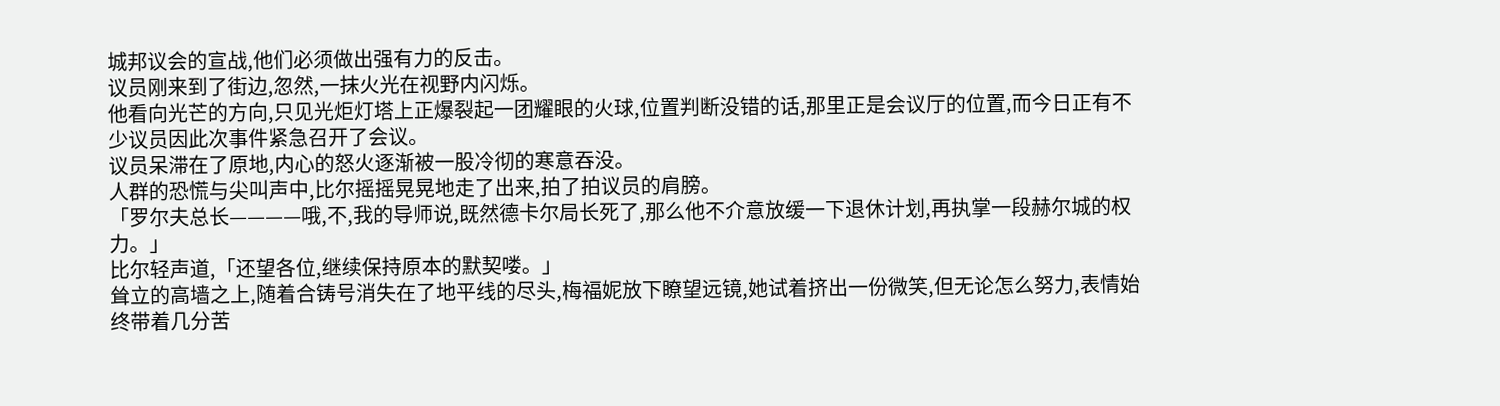城邦议会的宣战,他们必须做出强有力的反击。
议员刚来到了街边,忽然,一抹火光在视野内闪烁。
他看向光芒的方向,只见光炬灯塔上正爆裂起一团耀眼的火球,位置判断没错的话,那里正是会议厅的位置,而今日正有不少议员因此次事件紧急召开了会议。
议员呆滞在了原地,内心的怒火逐渐被一股冷彻的寒意吞没。
人群的恐慌与尖叫声中,比尔摇摇晃晃地走了出来,拍了拍议员的肩膀。
「罗尔夫总长————哦,不,我的导师说,既然德卡尔局长死了,那么他不介意放缓一下退休计划,再执掌一段赫尔城的权力。」
比尔轻声道,「还望各位,继续保持原本的默契喽。」
耸立的高墙之上,随着合铸号消失在了地平线的尽头,梅福妮放下瞭望远镜,她试着挤出一份微笑,但无论怎么努力,表情始终带着几分苦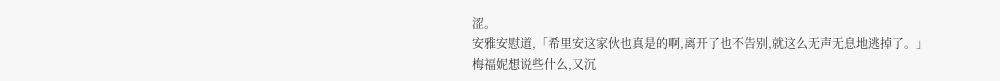涩。
安雅安慰道,「希里安这家伙也真是的啊,离开了也不告别,就这么无声无息地逃掉了。」
梅福妮想说些什么,又沉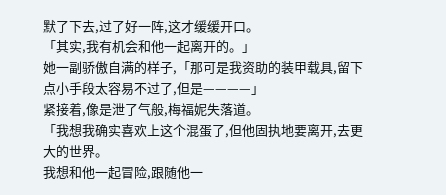默了下去,过了好一阵,这才缓缓开口。
「其实,我有机会和他一起离开的。」
她一副骄傲自满的样子,「那可是我资助的装甲载具,留下点小手段太容易不过了,但是————」
紧接着,像是泄了气般,梅福妮失落道。
「我想我确实喜欢上这个混蛋了,但他固执地要离开,去更大的世界。
我想和他一起冒险,跟随他一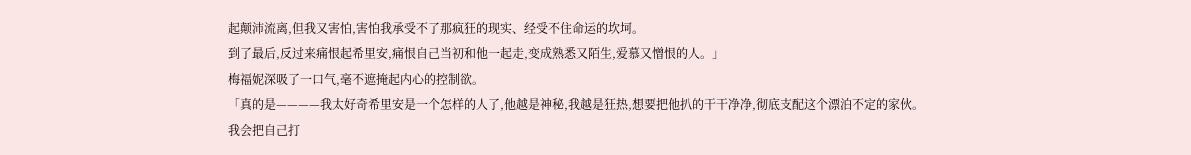起颠沛流离,但我又害怕,害怕我承受不了那疯狂的现实、经受不住命运的坎坷。
到了最后,反过来痛恨起希里安,痛恨自己当初和他一起走,变成熟悉又陌生,爱慕又憎恨的人。」
梅福妮深吸了一口气,毫不遮掩起内心的控制欲。
「真的是————我太好奇希里安是一个怎样的人了,他越是神秘,我越是狂热,想要把他扒的干干净净,彻底支配这个漂泊不定的家伙。
我会把自己打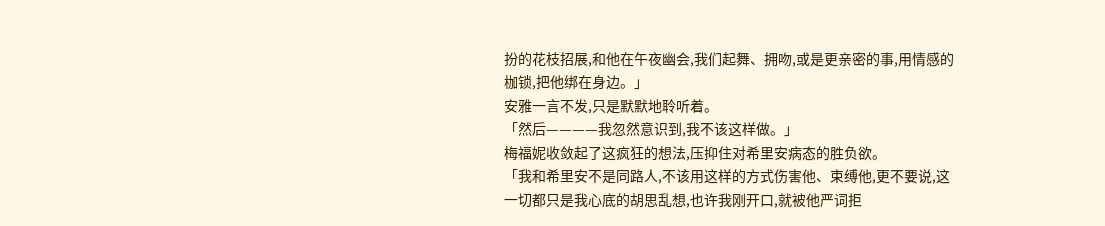扮的花枝招展,和他在午夜幽会,我们起舞、拥吻,或是更亲密的事,用情感的枷锁,把他绑在身边。」
安雅一言不发,只是默默地聆听着。
「然后————我忽然意识到,我不该这样做。」
梅福妮收敛起了这疯狂的想法,压抑住对希里安病态的胜负欲。
「我和希里安不是同路人,不该用这样的方式伤害他、束缚他,更不要说,这一切都只是我心底的胡思乱想,也许我刚开口,就被他严词拒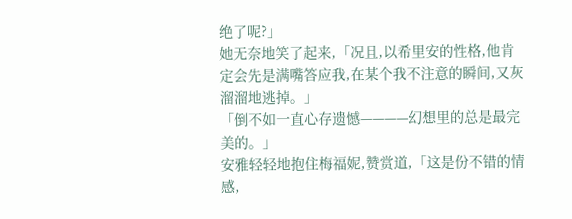绝了呢?」
她无奈地笑了起来,「况且,以希里安的性格,他肯定会先是满嘴答应我,在某个我不注意的瞬间,又灰溜溜地逃掉。」
「倒不如一直心存遗憾————幻想里的总是最完美的。」
安雅轻轻地抱住梅福妮,赞赏道,「这是份不错的情感,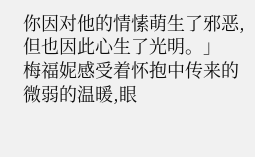你因对他的情愫萌生了邪恶,但也因此心生了光明。」
梅福妮感受着怀抱中传来的微弱的温暖,眼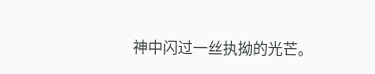神中闪过一丝执拗的光芒。